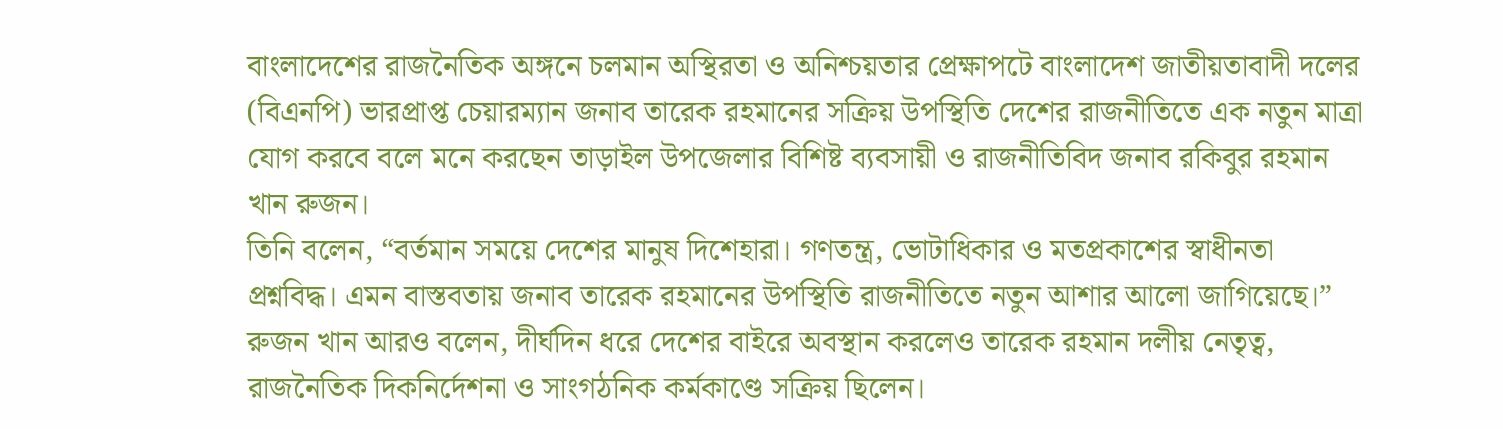বাংলাদেশের রাজনৈতিক অঙ্গনে চলমান অস্থিরতা ও অনিশ্চয়তার প্রেক্ষাপটে বাংলাদেশ জাতীয়তাবাদী দলের (বিএনপি) ভারপ্রাপ্ত চেয়ারম্যান জনাব তারেক রহমানের সক্রিয় উপস্থিতি দেশের রাজনীতিতে এক নতুন মাত্রা যোগ করবে বলে মনে করছেন তাড়াইল উপজেলার বিশিষ্ট ব্যবসায়ী ও রাজনীতিবিদ জনাব রকিবুর রহমান খান রুজন।
তিনি বলেন, “বর্তমান সময়ে দেশের মানুষ দিশেহারা। গণতন্ত্র, ভোটাধিকার ও মতপ্রকাশের স্বাধীনতা প্রশ্নবিদ্ধ। এমন বাস্তবতায় জনাব তারেক রহমানের উপস্থিতি রাজনীতিতে নতুন আশার আলো জাগিয়েছে।”
রুজন খান আরও বলেন, দীর্ঘদিন ধরে দেশের বাইরে অবস্থান করলেও তারেক রহমান দলীয় নেতৃত্ব, রাজনৈতিক দিকনির্দেশনা ও সাংগঠনিক কর্মকাণ্ডে সক্রিয় ছিলেন।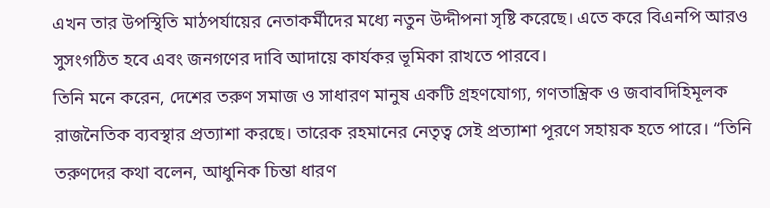এখন তার উপস্থিতি মাঠপর্যায়ের নেতাকর্মীদের মধ্যে নতুন উদ্দীপনা সৃষ্টি করেছে। এতে করে বিএনপি আরও সুসংগঠিত হবে এবং জনগণের দাবি আদায়ে কার্যকর ভূমিকা রাখতে পারবে।
তিনি মনে করেন, দেশের তরুণ সমাজ ও সাধারণ মানুষ একটি গ্রহণযোগ্য, গণতান্ত্রিক ও জবাবদিহিমূলক রাজনৈতিক ব্যবস্থার প্রত্যাশা করছে। তারেক রহমানের নেতৃত্ব সেই প্রত্যাশা পূরণে সহায়ক হতে পারে। “তিনি তরুণদের কথা বলেন, আধুনিক চিন্তা ধারণ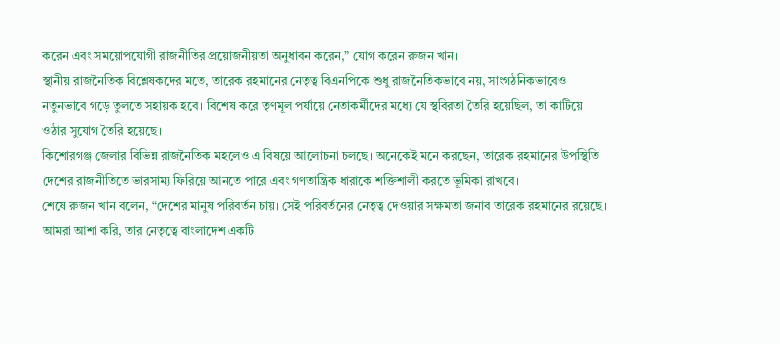করেন এবং সময়োপযোগী রাজনীতির প্রয়োজনীয়তা অনুধাবন করেন,” যোগ করেন রুজন খান।
স্থানীয় রাজনৈতিক বিশ্লেষকদের মতে, তারেক রহমানের নেতৃত্ব বিএনপিকে শুধু রাজনৈতিকভাবে নয়, সাংগঠনিকভাবেও নতুনভাবে গড়ে তুলতে সহায়ক হবে। বিশেষ করে তৃণমূল পর্যায়ে নেতাকর্মীদের মধ্যে যে স্থবিরতা তৈরি হয়েছিল, তা কাটিয়ে ওঠার সুযোগ তৈরি হয়েছে।
কিশোরগঞ্জ জেলার বিভিন্ন রাজনৈতিক মহলেও এ বিষয়ে আলোচনা চলছে। অনেকেই মনে করছেন, তারেক রহমানের উপস্থিতি দেশের রাজনীতিতে ভারসাম্য ফিরিয়ে আনতে পারে এবং গণতান্ত্রিক ধারাকে শক্তিশালী করতে ভূমিকা রাখবে।
শেষে রুজন খান বলেন, “দেশের মানুষ পরিবর্তন চায়। সেই পরিবর্তনের নেতৃত্ব দেওয়ার সক্ষমতা জনাব তারেক রহমানের রয়েছে। আমরা আশা করি, তার নেতৃত্বে বাংলাদেশ একটি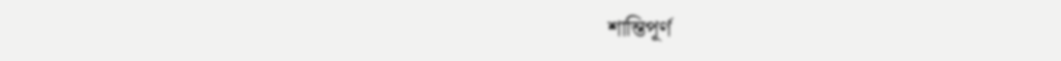শান্তিপূর্ণ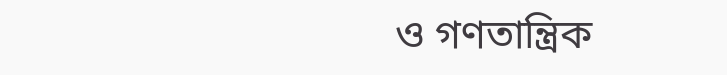ও গণতান্ত্রিক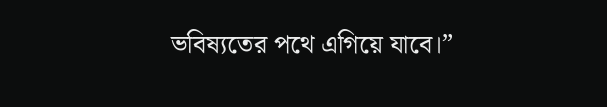ভবিষ্যতের পথে এগিয়ে যাবে।”